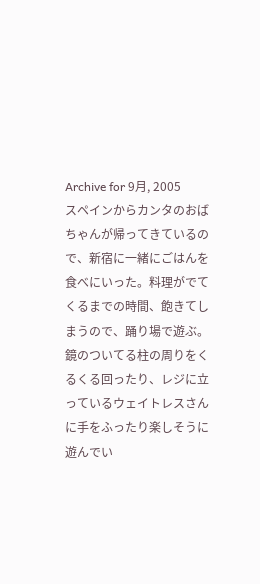Archive for 9月, 2005
スペインからカンタのおばちゃんが帰ってきているので、新宿に一緒にごはんを食べにいった。料理がでてくるまでの時間、飽きてしまうので、踊り場で遊ぶ。鏡のついてる柱の周りをくるくる回ったり、レジに立っているウェイトレスさんに手をふったり楽しそうに遊んでい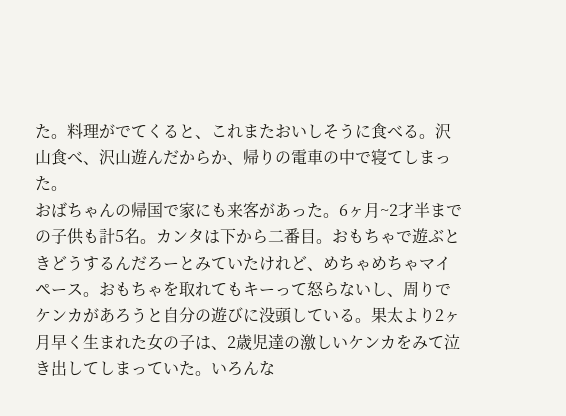た。料理がでてくると、これまたおいしそうに食べる。沢山食べ、沢山遊んだからか、帰りの電車の中で寝てしまった。
おばちゃんの帰国で家にも来客があった。6ヶ月~2才半までの子供も計5名。カンタは下から二番目。おもちゃで遊ぶときどうするんだろーとみていたけれど、めちゃめちゃマイペース。おもちゃを取れてもキーって怒らないし、周りでケンカがあろうと自分の遊びに没頭している。果太より2ヶ月早く生まれた女の子は、2歳児達の激しいケンカをみて泣き出してしまっていた。いろんな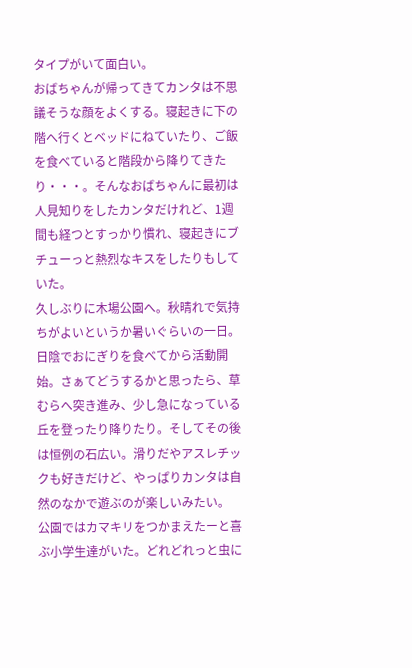タイプがいて面白い。
おばちゃんが帰ってきてカンタは不思議そうな顔をよくする。寝起きに下の階へ行くとベッドにねていたり、ご飯を食べていると階段から降りてきたり・・・。そんなおばちゃんに最初は人見知りをしたカンタだけれど、1週間も経つとすっかり慣れ、寝起きにブチューっと熱烈なキスをしたりもしていた。
久しぶりに木場公園へ。秋晴れで気持ちがよいというか暑いぐらいの一日。日陰でおにぎりを食べてから活動開始。さぁてどうするかと思ったら、草むらへ突き進み、少し急になっている丘を登ったり降りたり。そしてその後は恒例の石広い。滑りだやアスレチックも好きだけど、やっぱりカンタは自然のなかで遊ぶのが楽しいみたい。
公園ではカマキリをつかまえたーと喜ぶ小学生達がいた。どれどれっと虫に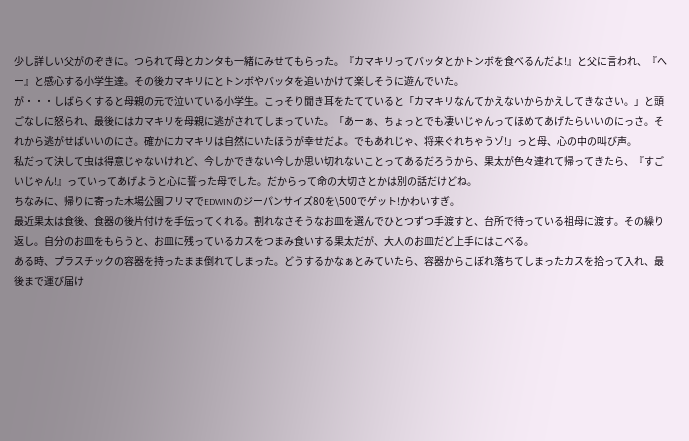少し詳しい父がのぞきに。つられて母とカンタも一緒にみせてもらった。『カマキリってバッタとかトンボを食べるんだよ!』と父に言われ、『へー』と感心する小学生達。その後カマキリにとトンボやバッタを追いかけて楽しそうに遊んでいた。
が・・・しばらくすると母親の元で泣いている小学生。こっそり聞き耳をたてていると「カマキリなんてかえないからかえしてきなさい。」と頭ごなしに怒られ、最後にはカマキリを母親に逃がされてしまっていた。「あーぁ、ちょっとでも凄いじゃんってほめてあげたらいいのにっさ。それから逃がせばいいのにさ。確かにカマキリは自然にいたほうが幸せだよ。でもあれじゃ、将来ぐれちゃうゾ!」っと母、心の中の叫び声。
私だって決して虫は得意じゃないけれど、今しかできない今しか思い切れないことってあるだろうから、果太が色々連れて帰ってきたら、『すごいじゃん!』っていってあげようと心に誓った母でした。だからって命の大切さとかは別の話だけどね。
ちなみに、帰りに寄った木場公園フリマでEDWINのジーパンサイズ80を\500でゲット!かわいすぎ。
最近果太は食後、食器の後片付けを手伝ってくれる。割れなさそうなお皿を選んでひとつずつ手渡すと、台所で待っている祖母に渡す。その繰り返し。自分のお皿をもらうと、お皿に残っているカスをつまみ食いする果太だが、大人のお皿だど上手にはこべる。
ある時、プラスチックの容器を持ったまま倒れてしまった。どうするかなぁとみていたら、容器からこぼれ落ちてしまったカスを拾って入れ、最後まで運び届け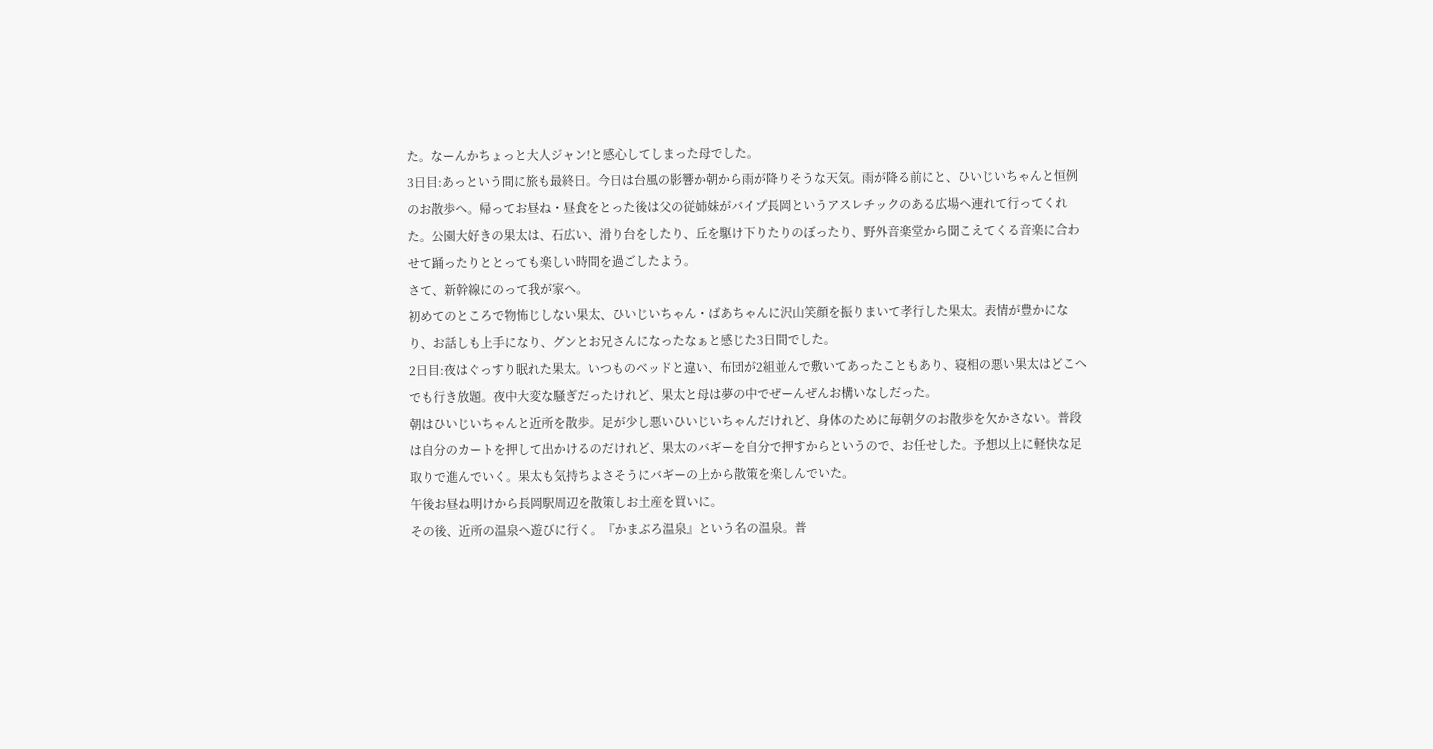た。なーんかちょっと大人ジャン!と感心してしまった母でした。
3日目:あっという間に旅も最終日。今日は台風の影響か朝から雨が降りそうな天気。雨が降る前にと、ひいじいちゃんと恒例のお散歩へ。帰ってお昼ね・昼食をとった後は父の従姉妹がバイプ長岡というアスレチックのある広場へ連れて行ってくれた。公園大好きの果太は、石広い、滑り台をしたり、丘を駆け下りたりのぼったり、野外音楽堂から聞こえてくる音楽に合わせて踊ったりととっても楽しい時間を過ごしたよう。
さて、新幹線にのって我が家へ。
初めてのところで物怖じしない果太、ひいじいちゃん・ばあちゃんに沢山笑顔を振りまいて孝行した果太。表情が豊かになり、お話しも上手になり、グンとお兄さんになったなぁと感じた3日間でした。
2日目:夜はぐっすり眠れた果太。いつものベッドと違い、布団が2組並んで敷いてあったこともあり、寝相の悪い果太はどこへでも行き放題。夜中大変な騒ぎだったけれど、果太と母は夢の中でぜーんぜんお構いなしだった。
朝はひいじいちゃんと近所を散歩。足が少し悪いひいじいちゃんだけれど、身体のために毎朝夕のお散歩を欠かさない。普段は自分のカートを押して出かけるのだけれど、果太のバギーを自分で押すからというので、お任せした。予想以上に軽快な足取りで進んでいく。果太も気持ちよさそうにバギーの上から散策を楽しんでいた。
午後お昼ね明けから長岡駅周辺を散策しお土産を買いに。
その後、近所の温泉へ遊びに行く。『かまぶろ温泉』という名の温泉。普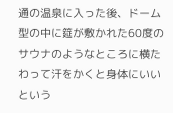通の温泉に入った後、ドーム型の中に筵が敷かれた60度のサウナのようなところに横たわって汗をかくと身体にいいという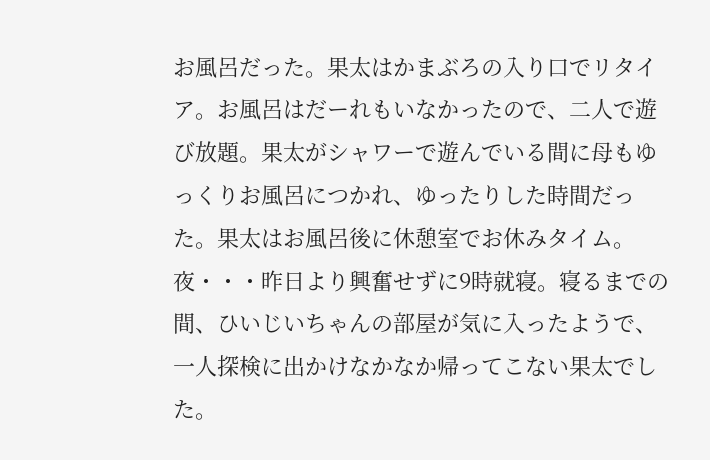お風呂だった。果太はかまぶろの入り口でリタイア。お風呂はだーれもいなかったので、二人で遊び放題。果太がシャワーで遊んでいる間に母もゆっくりお風呂につかれ、ゆったりした時間だった。果太はお風呂後に休憩室でお休みタイム。
夜・・・昨日より興奮せずに9時就寝。寝るまでの間、ひいじいちゃんの部屋が気に入ったようで、一人探検に出かけなかなか帰ってこない果太でした。